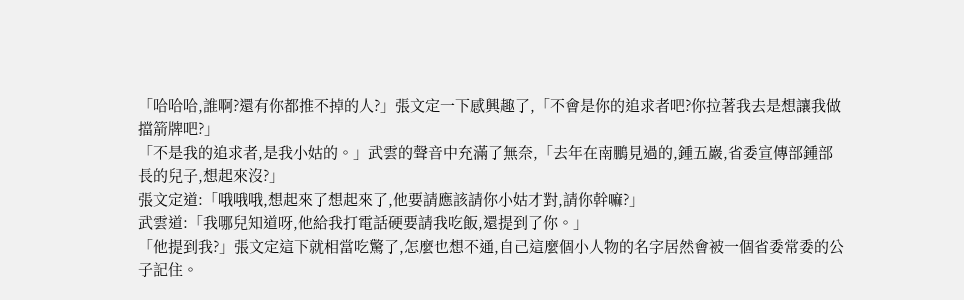「哈哈哈,誰啊?還有你都推不掉的人?」張文定一下感興趣了,「不會是你的追求者吧?你拉著我去是想讓我做擋箭牌吧?」
「不是我的追求者,是我小姑的。」武雲的聲音中充滿了無奈,「去年在南鵬見過的,鍾五巖,省委宣傳部鍾部長的兒子,想起來沒?」
張文定道:「哦哦哦,想起來了想起來了,他要請應該請你小姑才對,請你幹嘛?」
武雲道:「我哪兒知道呀,他給我打電話硬要請我吃飯,還提到了你。」
「他提到我?」張文定這下就相當吃驚了,怎麼也想不通,自己這麼個小人物的名字居然會被一個省委常委的公子記住。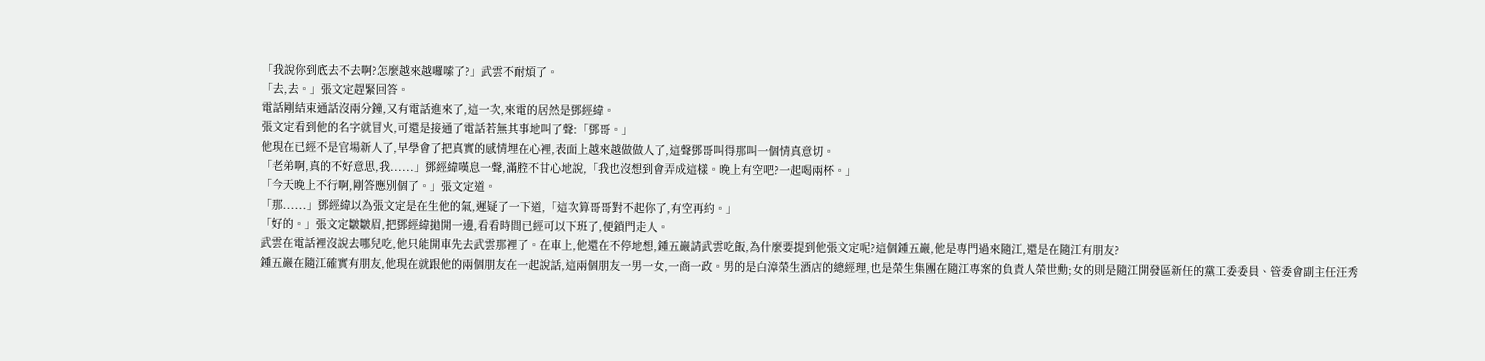「我說你到底去不去啊?怎麼越來越囉嗦了?」武雲不耐煩了。
「去,去。」張文定趕緊回答。
電話剛結束通話沒兩分鐘,又有電話進來了,這一次,來電的居然是鄧經緯。
張文定看到他的名字就冒火,可還是接通了電話若無其事地叫了聲:「鄧哥。」
他現在已經不是官場新人了,早學會了把真實的感情埋在心裡,表面上越來越做做人了,這聲鄧哥叫得那叫一個情真意切。
「老弟啊,真的不好意思,我......」鄧經緯嘆息一聲,滿腔不甘心地說,「我也沒想到會弄成這樣。晚上有空吧?一起喝兩杯。」
「今天晚上不行啊,剛答應別個了。」張文定道。
「那......」鄧經緯以為張文定是在生他的氣,遲疑了一下道,「這次算哥哥對不起你了,有空再約。」
「好的。」張文定皺皺眉,把鄧經緯拋開一邊,看看時間已經可以下班了,便鎖門走人。
武雲在電話裡沒說去哪兒吃,他只能開車先去武雲那裡了。在車上,他還在不停地想,鍾五巖請武雲吃飯,為什麼要提到他張文定呢?這個鍾五巖,他是專門過來隨江,還是在隨江有朋友?
鍾五巖在隨江確實有朋友,他現在就跟他的兩個朋友在一起說話,這兩個朋友一男一女,一商一政。男的是白漳榮生酒店的總經理,也是榮生集團在隨江專案的負責人榮世勳;女的則是隨江開發區新任的黨工委委員、管委會副主任汪秀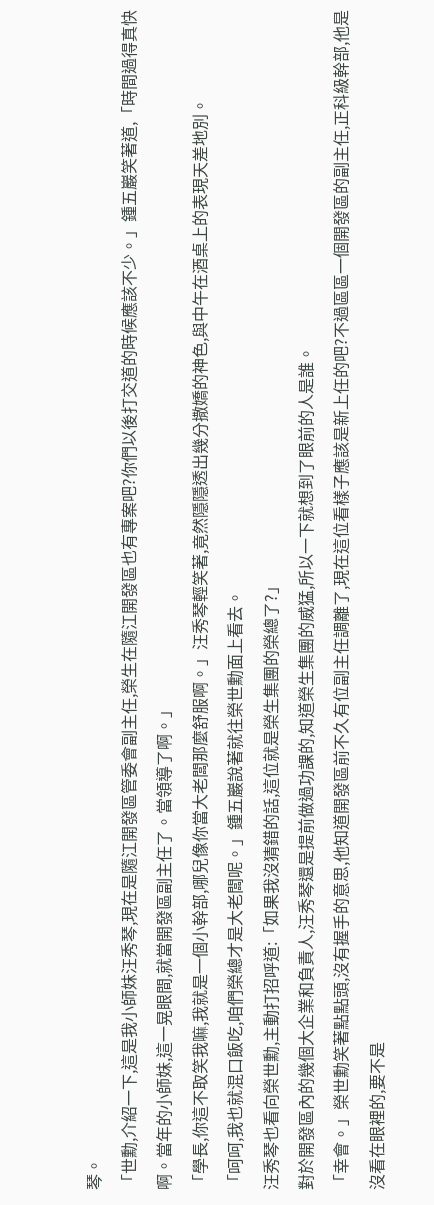琴。
「世勳,介紹一下,這是我小師妹汪秀琴,現在是隨江開發區管委會副主任,榮生在隨江開發區也有專案吧?你們以後打交道的時候應該不少。」鍾五巖笑著道,「時間過得真快啊。當年的小師妹,這一晃眼間,就當開發區副主任了。當領導了啊。」
「學長,你這不取笑我嘛,我就是一個小幹部,哪兒像你當大老闆那麼舒服啊。」汪秀琴輕笑著,竟然隱隱透出幾分撒嬌的神色,與中午在酒桌上的表現天差地別。
「呵呵,我也就混口飯吃,咱們榮總才是大老闆呢。」鍾五巖說著就往榮世勳面上看去。
汪秀琴也看向榮世勳,主動打招呼道:「如果我沒猜錯的話,這位就是榮生集團的榮總了?」
對於開發區內的幾個大企業和負責人,汪秀琴還是提前做過功課的,知道榮生集團的威猛,所以一下就想到了眼前的人是誰。
「幸會。」榮世勳笑著點點頭,沒有握手的意思,他知道開發區前不久有位副主任調離了,現在這位看樣子應該是新上任的吧?不過區區一個開發區的副主任,正科級幹部,他是沒看在眼裡的,要不是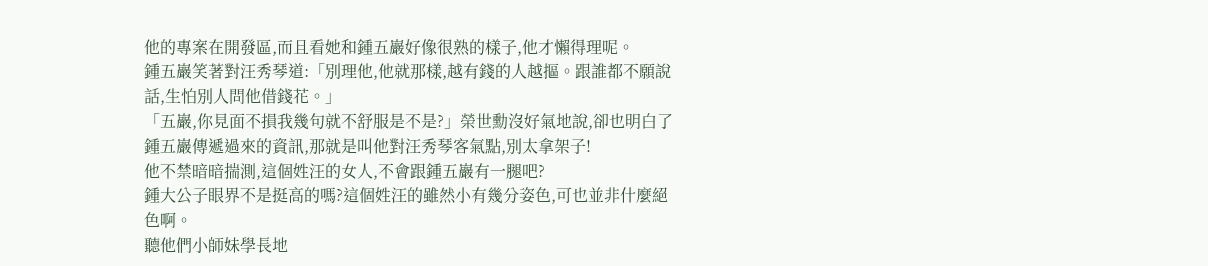他的專案在開發區,而且看她和鍾五巖好像很熟的樣子,他才懶得理呢。
鍾五巖笑著對汪秀琴道:「別理他,他就那樣,越有錢的人越摳。跟誰都不願說話,生怕別人問他借錢花。」
「五巖,你見面不損我幾句就不舒服是不是?」榮世勳沒好氣地說,卻也明白了鍾五巖傳遞過來的資訊,那就是叫他對汪秀琴客氣點,別太拿架子!
他不禁暗暗揣測,這個姓汪的女人,不會跟鍾五巖有一腿吧?
鍾大公子眼界不是挺高的嗎?這個姓汪的雖然小有幾分姿色,可也並非什麼絕色啊。
聽他們小師妹學長地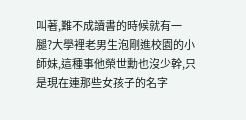叫著,難不成讀書的時候就有一腿?大學裡老男生泡剛進校園的小師妹,這種事他榮世勳也沒少幹,只是現在連那些女孩子的名字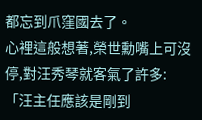都忘到爪窪國去了。
心裡這般想著,榮世勳嘴上可沒停,對汪秀琴就客氣了許多:「汪主任應該是剛到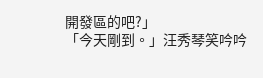開發區的吧?」
「今天剛到。」汪秀琴笑吟吟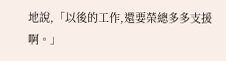地說,「以後的工作,還要榮總多多支援啊。」